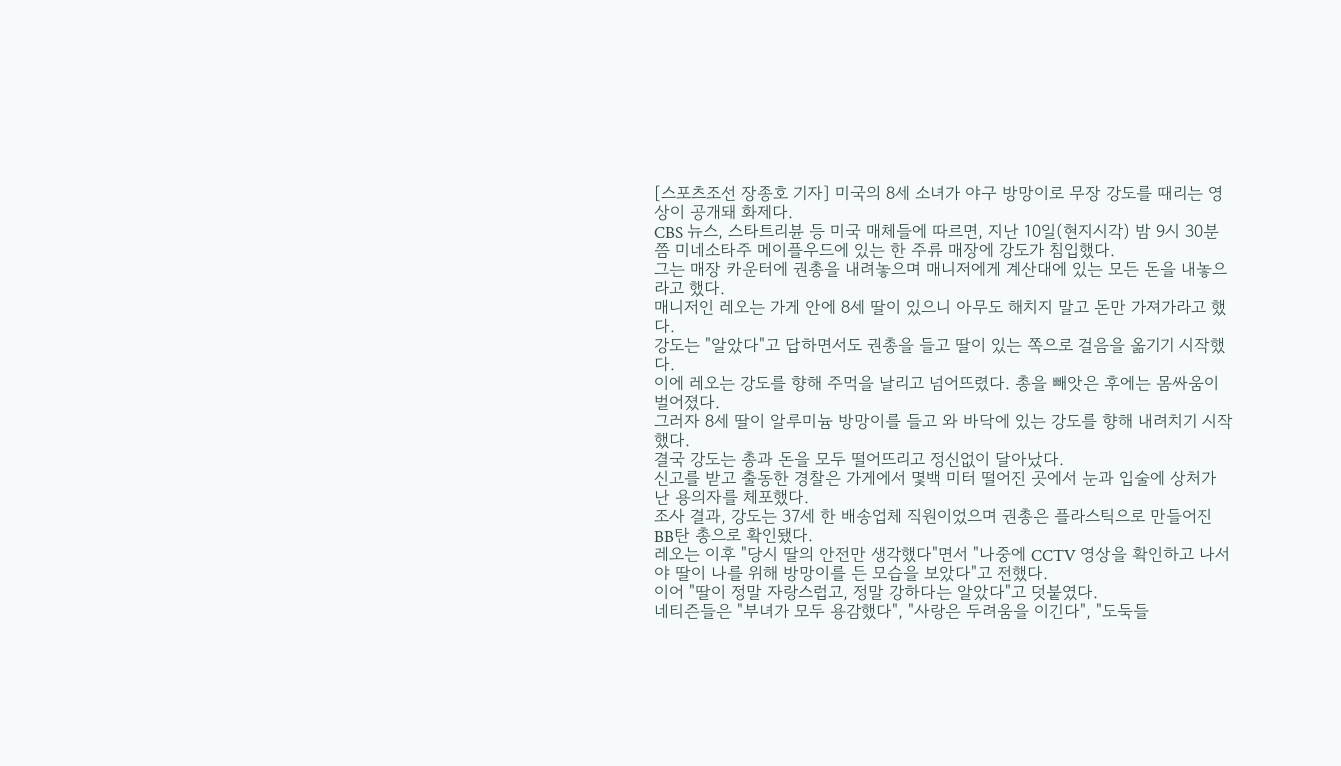[스포츠조선 장종호 기자] 미국의 8세 소녀가 야구 방망이로 무장 강도를 때리는 영상이 공개돼 화제다.
CBS 뉴스, 스타트리뷴 등 미국 매체들에 따르면, 지난 10일(현지시각) 밤 9시 30분쯤 미네소타주 메이플우드에 있는 한 주류 매장에 강도가 침입했다.
그는 매장 카운터에 권총을 내려놓으며 매니저에게 계산대에 있는 모든 돈을 내놓으라고 했다.
매니저인 레오는 가게 안에 8세 딸이 있으니 아무도 해치지 말고 돈만 가져가라고 했다.
강도는 "알았다"고 답하면서도 권총을 들고 딸이 있는 쪽으로 걸음을 옮기기 시작했다.
이에 레오는 강도를 향해 주먹을 날리고 넘어뜨렸다. 총을 빼앗은 후에는 몸싸움이 벌어졌다.
그러자 8세 딸이 알루미늄 방망이를 들고 와 바닥에 있는 강도를 향해 내려치기 시작했다.
결국 강도는 총과 돈을 모두 떨어뜨리고 정신없이 달아났다.
신고를 받고 출동한 경찰은 가게에서 몇백 미터 떨어진 곳에서 눈과 입술에 상처가 난 용의자를 체포했다.
조사 결과, 강도는 37세 한 배송업체 직원이었으며 권총은 플라스틱으로 만들어진 BB탄 총으로 확인됐다.
레오는 이후 "당시 딸의 안전만 생각했다"면서 "나중에 CCTV 영상을 확인하고 나서야 딸이 나를 위해 방망이를 든 모습을 보았다"고 전했다.
이어 "딸이 정말 자랑스럽고, 정말 강하다는 알았다"고 덧붙였다.
네티즌들은 "부녀가 모두 용감했다", "사랑은 두려움을 이긴다", "도둑들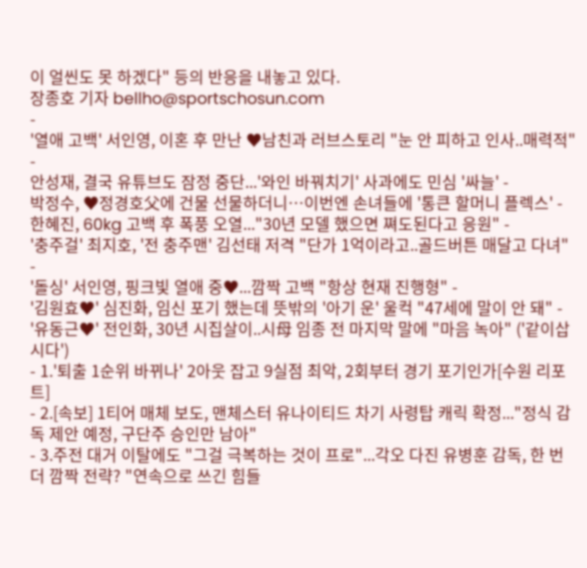이 얼씬도 못 하겠다" 등의 반응을 내놓고 있다.
장종호 기자 bellho@sportschosun.com
-
'열애 고백' 서인영, 이혼 후 만난 ♥남친과 러브스토리 "눈 안 피하고 인사..매력적" -
안성재, 결국 유튜브도 잠정 중단...'와인 바꿔치기' 사과에도 민심 '싸늘' -
박정수, ♥정경호父에 건물 선물하더니…이번엔 손녀들에 '통큰 할머니 플렉스' -
한혜진, 60kg 고백 후 폭풍 오열..."30년 모델 했으면 쪄도된다고 응원" -
'충주걸' 최지호, '전 충주맨' 김선태 저격 "단가 1억이라고..골드버튼 매달고 다녀" -
'돌싱' 서인영, 핑크빛 열애 중♥...깜짝 고백 "항상 현재 진행형" -
'김원효♥' 심진화, 임신 포기 했는데 뜻밖의 '아기 운' 울컥 "47세에 말이 안 돼" -
'유동근♥' 전인화, 30년 시집살이..시母 임종 전 마지막 말에 "마음 녹아" ('같이삽시다')
- 1.'퇴출 1순위 바뀌나' 2아웃 잡고 9실점 최악, 2회부터 경기 포기인가[수원 리포트]
- 2.[속보] 1티어 매체 보도, 맨체스터 유나이티드 차기 사령탑 캐릭 확정..."정식 감독 제안 예정, 구단주 승인만 남아"
- 3.주전 대거 이탈에도 "그걸 극복하는 것이 프로"...각오 다진 유병훈 감독, 한 번 더 깜짝 전략? "연속으로 쓰긴 힘들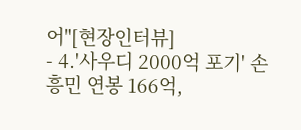어"[현장인터뷰]
- 4.'사우디 2000억 포기' 손흥민 연봉 166억,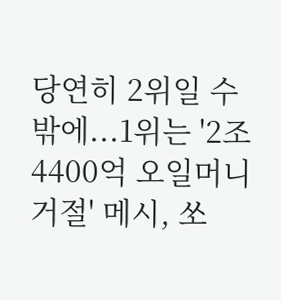당연히 2위일 수밖에...1위는 '2조 4400억 오일머니 거절' 메시, 쏘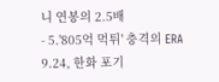니 연봉의 2.5배
- 5.'805억 먹튀' 충격의 ERA 9.24, 한화 포기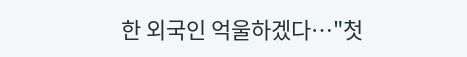한 외국인 억울하겠다…"첫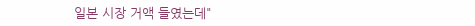일본 시장 거액 들였는데"